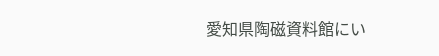愛知県陶磁資料館にい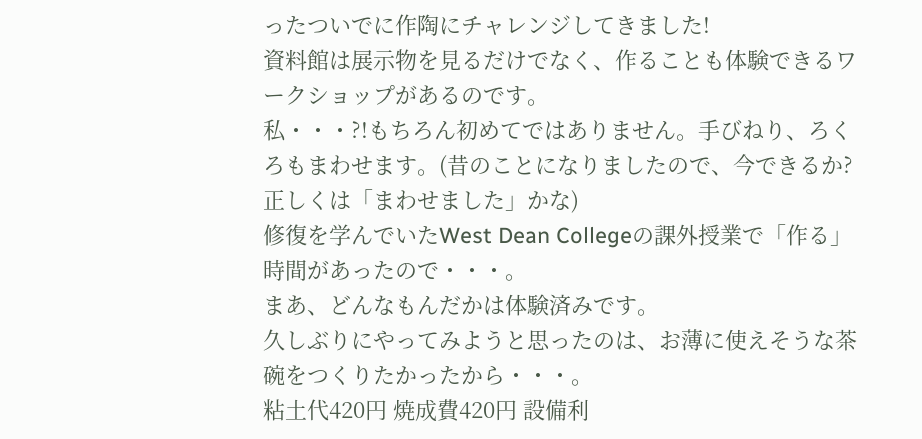ったついでに作陶にチャレンジしてきました!
資料館は展示物を見るだけでなく、作ることも体験できるワークショップがあるのです。
私・・・?!もちろん初めてではありません。手びねり、ろくろもまわせます。(昔のことになりましたので、今できるか?正しくは「まわせました」かな)
修復を学んでいたWest Dean Collegeの課外授業で「作る」時間があったので・・・。
まあ、どんなもんだかは体験済みです。
久しぶりにやってみようと思ったのは、お薄に使えそうな茶碗をつくりたかったから・・・。
粘土代420円 焼成費420円 設備利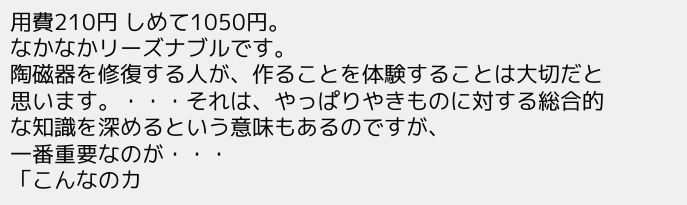用費210円 しめて1050円。
なかなかリーズナブルです。
陶磁器を修復する人が、作ることを体験することは大切だと思います。・・・それは、やっぱりやきものに対する総合的な知識を深めるという意味もあるのですが、
一番重要なのが・・・
「こんなのカ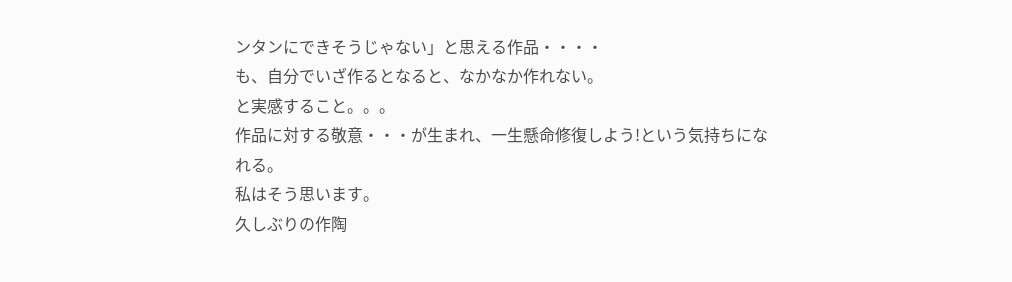ンタンにできそうじゃない」と思える作品・・・・
も、自分でいざ作るとなると、なかなか作れない。
と実感すること。。。
作品に対する敬意・・・が生まれ、一生懸命修復しよう!という気持ちになれる。
私はそう思います。
久しぶりの作陶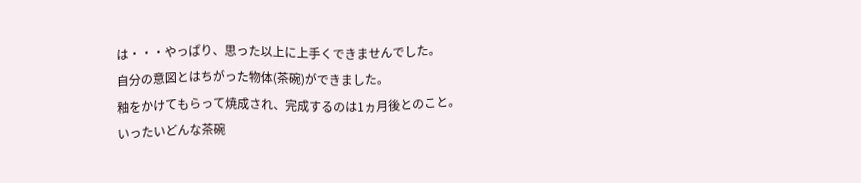は・・・やっぱり、思った以上に上手くできませんでした。
自分の意図とはちがった物体(茶碗)ができました。
釉をかけてもらって焼成され、完成するのは1ヵ月後とのこと。
いったいどんな茶碗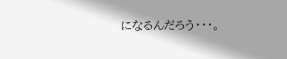になるんだろう・・・。